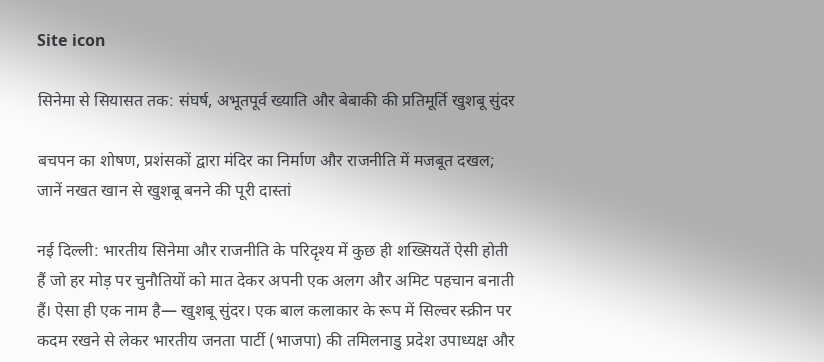Site icon

सिनेमा से सियासत तक: संघर्ष, अभूतपूर्व ख्याति और बेबाकी की प्रतिमूर्ति खुशबू सुंदर

बचपन का शोषण, प्रशंसकों द्वारा मंदिर का निर्माण और राजनीति में मजबूत दखल; जानें नखत खान से खुशबू बनने की पूरी दास्तां

नई दिल्ली: भारतीय सिनेमा और राजनीति के परिदृश्य में कुछ ही शख्सियतें ऐसी होती हैं जो हर मोड़ पर चुनौतियों को मात देकर अपनी एक अलग और अमिट पहचान बनाती हैं। ऐसा ही एक नाम है— खुशबू सुंदर। एक बाल कलाकार के रूप में सिल्वर स्क्रीन पर कदम रखने से लेकर भारतीय जनता पार्टी (भाजपा) की तमिलनाडु प्रदेश उपाध्यक्ष और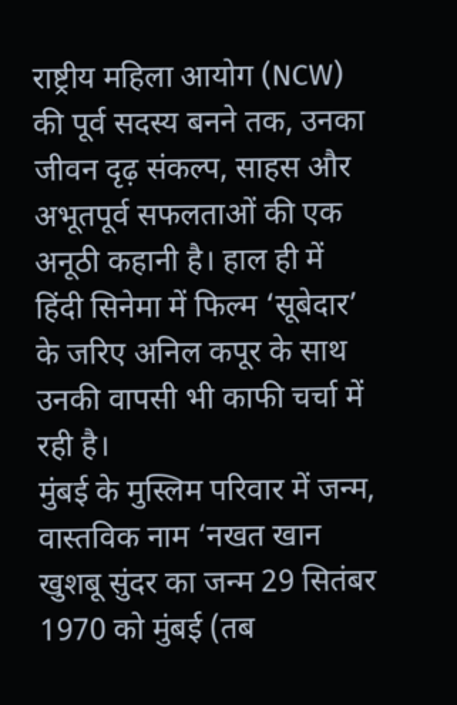राष्ट्रीय महिला आयोग (NCW) की पूर्व सदस्य बनने तक, उनका जीवन दृढ़ संकल्प, साहस और अभूतपूर्व सफलताओं की एक अनूठी कहानी है। हाल ही में हिंदी सिनेमा में फिल्म ‘सूबेदार’ के जरिए अनिल कपूर के साथ उनकी वापसी भी काफी चर्चा में रही है।
मुंबई के मुस्लिम परिवार में जन्म, वास्तविक नाम ‘नखत खान
खुशबू सुंदर का जन्म 29 सितंबर 1970 को मुंबई (तब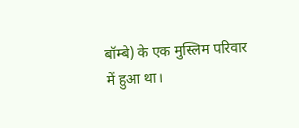बॉम्बे) के एक मुस्लिम परिवार में हुआ था।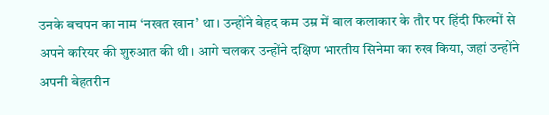उनके बचपन का नाम ‘नखत खान’ था। उन्होंने बेहद कम उम्र में बाल कलाकार के तौर पर हिंदी फिल्मों से अपने करियर की शुरुआत की थी। आगे चलकर उन्होंने दक्षिण भारतीय सिनेमा का रुख किया, जहां उन्होंने अपनी बेहतरीन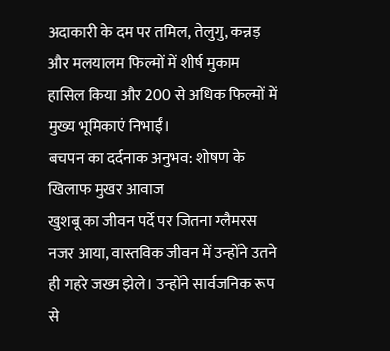अदाकारी के दम पर तमिल, तेलुगु, कन्नड़ और मलयालम फिल्मों में शीर्ष मुकाम हासिल किया और 200 से अधिक फिल्मों में मुख्य भूमिकाएं निभाईं।
बचपन का दर्दनाक अनुभव: शोषण के खिलाफ मुखर आवाज
खुशबू का जीवन पर्दे पर जितना ग्लैमरस नजर आया, वास्तविक जीवन में उन्होंने उतने ही गहरे जख्म झेले। उन्होंने सार्वजनिक रूप से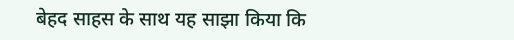बेहद साहस के साथ यह साझा किया कि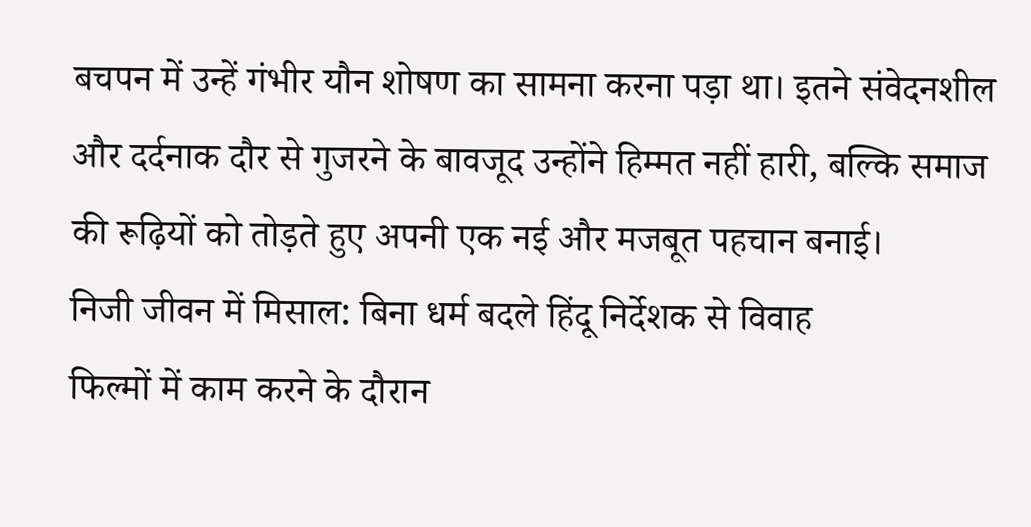बचपन में उन्हें गंभीर यौन शोषण का सामना करना पड़ा था। इतने संवेदनशील और दर्दनाक दौर से गुजरने के बावजूद उन्होंने हिम्मत नहीं हारी, बल्कि समाज की रूढ़ियों को तोड़ते हुए अपनी एक नई और मजबूत पहचान बनाई।
निजी जीवन में मिसाल: बिना धर्म बदले हिंदू निर्देशक से विवाह
फिल्मों में काम करने के दौरान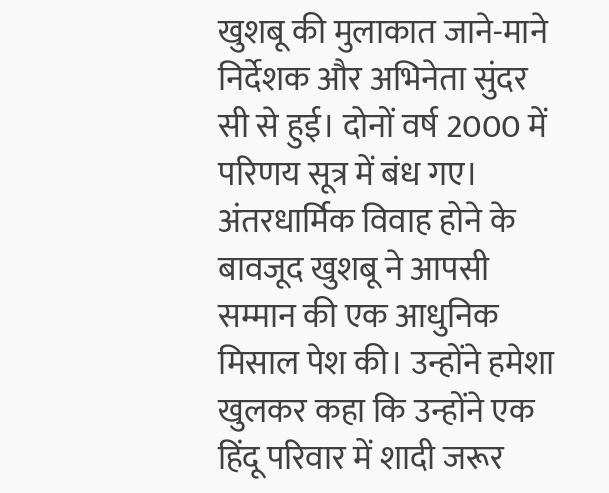खुशबू की मुलाकात जाने-माने निर्देशक और अभिनेता सुंदर सी से हुई। दोनों वर्ष 2000 में परिणय सूत्र में बंध गए। अंतरधार्मिक विवाह होने के बावजूद खुशबू ने आपसी सम्मान की एक आधुनिक मिसाल पेश की। उन्होंने हमेशा खुलकर कहा कि उन्होंने एक हिंदू परिवार में शादी जरूर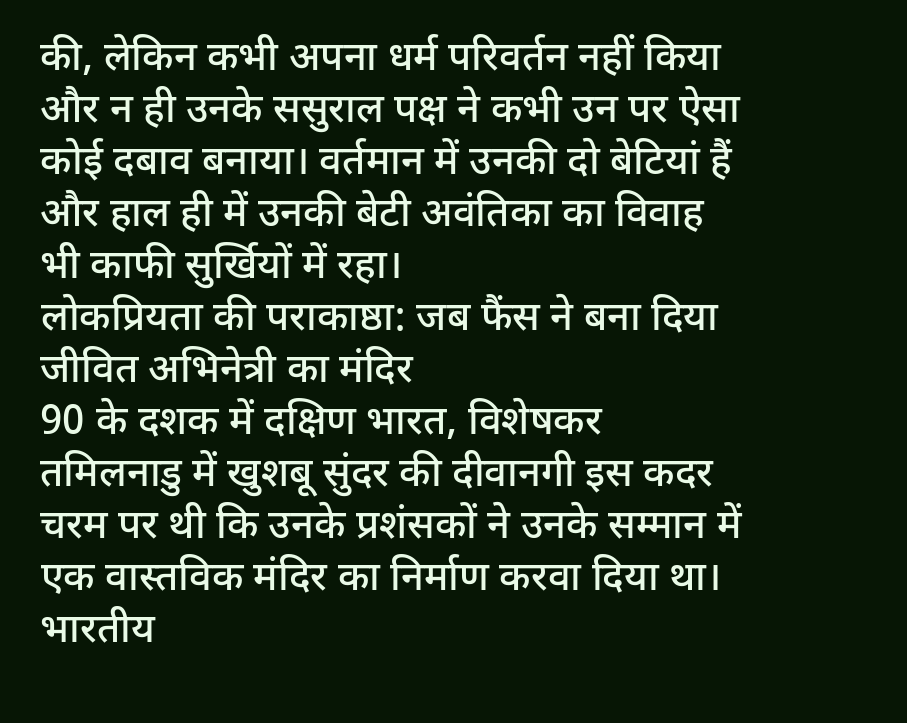की, लेकिन कभी अपना धर्म परिवर्तन नहीं किया और न ही उनके ससुराल पक्ष ने कभी उन पर ऐसा कोई दबाव बनाया। वर्तमान में उनकी दो बेटियां हैं और हाल ही में उनकी बेटी अवंतिका का विवाह भी काफी सुर्खियों में रहा।
लोकप्रियता की पराकाष्ठा: जब फैंस ने बना दिया जीवित अभिनेत्री का मंदिर
90 के दशक में दक्षिण भारत, विशेषकर तमिलनाडु में खुशबू सुंदर की दीवानगी इस कदर चरम पर थी कि उनके प्रशंसकों ने उनके सम्मान में एक वास्तविक मंदिर का निर्माण करवा दिया था। भारतीय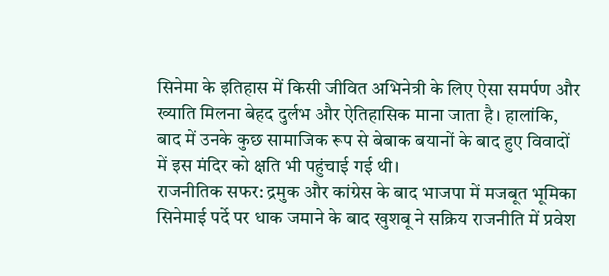सिनेमा के इतिहास में किसी जीवित अभिनेत्री के लिए ऐसा समर्पण और ख्याति मिलना बेहद दुर्लभ और ऐतिहासिक माना जाता है। हालांकि, बाद में उनके कुछ सामाजिक रूप से बेबाक बयानों के बाद हुए विवादों में इस मंदिर को क्षति भी पहुंचाई गई थी।
राजनीतिक सफर: द्रमुक और कांग्रेस के बाद भाजपा में मजबूत भूमिका
सिनेमाई पर्दे पर धाक जमाने के बाद खुशबू ने सक्रिय राजनीति में प्रवेश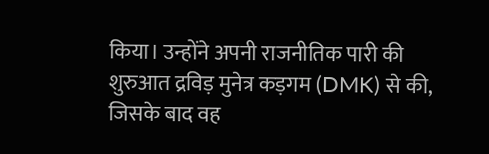किया। उन्होंने अपनी राजनीतिक पारी की शुरुआत द्रविड़ मुनेत्र कड़गम (DMK) से की, जिसके बाद वह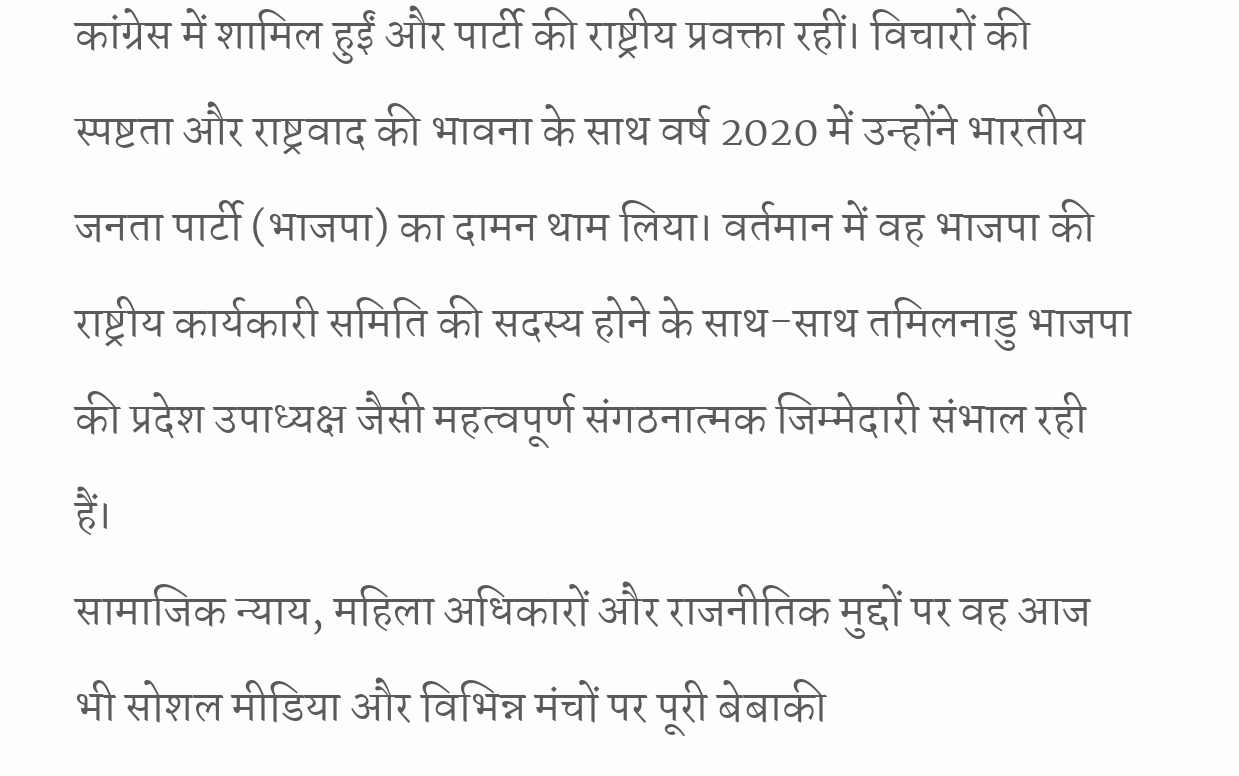कांग्रेस में शामिल हुईं और पार्टी की राष्ट्रीय प्रवक्ता रहीं। विचारों की स्पष्टता और राष्ट्रवाद की भावना के साथ वर्ष 2020 में उन्होंने भारतीय जनता पार्टी (भाजपा) का दामन थाम लिया। वर्तमान में वह भाजपा की राष्ट्रीय कार्यकारी समिति की सदस्य होने के साथ-साथ तमिलनाडु भाजपा की प्रदेश उपाध्यक्ष जैसी महत्वपूर्ण संगठनात्मक जिम्मेदारी संभाल रही हैं।
सामाजिक न्याय, महिला अधिकारों और राजनीतिक मुद्दों पर वह आज भी सोशल मीडिया और विभिन्न मंचों पर पूरी बेबाकी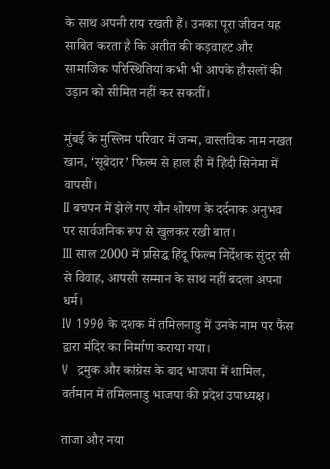के साथ अपनी राय रखती हैं। उनका पूरा जीवन यह साबित करता है कि अतीत की कड़वाहट और सामाजिक परिस्थितियां कभी भी आपके हौसलों की उड़ान को सीमित नहीं कर सकतीं।

मुंबई के मुस्लिम परिवार में जन्म, वास्तविक नाम नखत खान, ‘सूबेदार’ फिल्म से हाल ही में हिंदी सिनेमा में वापसी।
II बचपन में झेले गए यौन शोषण के दर्दनाक अनुभव पर सार्वजनिक रूप से खुलकर रखी बात।
III साल 2000 में प्रसिद्ध हिंदू फिल्म निर्देशक सुंदर सी से विवाह, आपसी सम्मान के साथ नहीं बदला अपना धर्म।
IV 1990 के दशक में तमिलनाडु में उनके नाम पर फैंस द्वारा मंदिर का निर्माण कराया गया।
V  द्रमुक और कांग्रेस के बाद भाजपा में शामिल, वर्तमान में तमिलनाडु भाजपा की प्रदेश उपाध्यक्ष।

ताजा और नया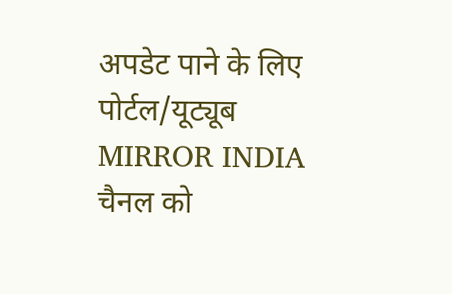अपडेट पाने के लिए पोर्टल/यूट्यूब MIRROR INDIA चैनल को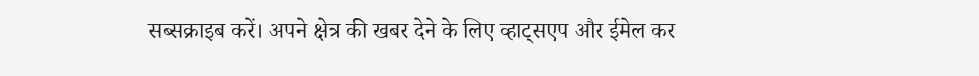सब्सक्राइब करें। अपने क्षेत्र की खबर देने के लिए व्हाट्सएप और ईमेल कर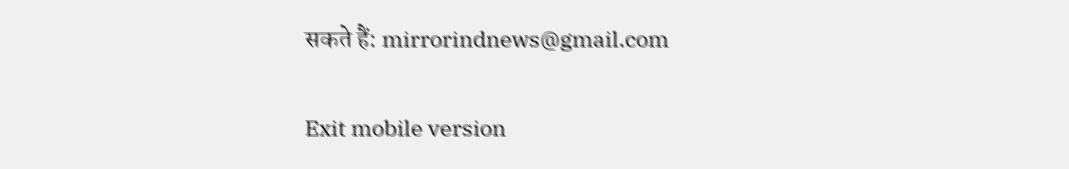सकते हैं: mirrorindnews@gmail.com

Exit mobile version